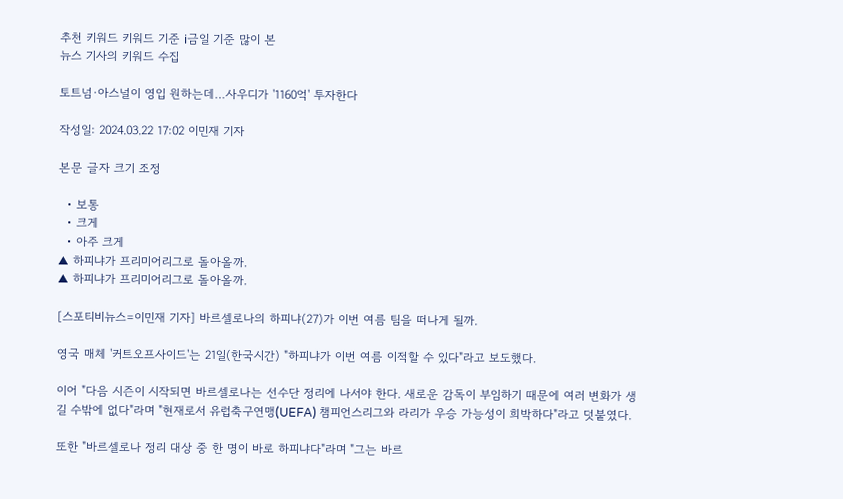추천 키워드 키워드 기준 i금일 기준 많이 본
뉴스 기사의 키워드 수집

토트넘·아스널이 영입 원하는데…사우디가 '1160억' 투자한다

작성일: 2024.03.22 17:02 이민재 기자

본문 글자 크기 조정

  • 보통
  • 크게
  • 아주 크게
▲ 하피냐가 프리미어리그로 돌아올까.
▲ 하피냐가 프리미어리그로 돌아올까.

[스포티비뉴스=이민재 기자] 바르셀로나의 하피냐(27)가 이번 여름 팀을 떠나게 될까.

영국 매체 '커트오프사이드'는 21일(한국시간) "하피냐가 이번 여름 이적할 수 있다"라고 보도했다.

이어 "다음 시즌이 시작되면 바르셀로나는 선수단 정리에 나서야 한다. 새로운 감독이 부임하기 때문에 여러 변화가 생길 수밖에 없다"라며 "현재로서 유럽축구연맹(UEFA) 챔피언스리그와 라리가 우승 가능성이 희박하다"라고 덧붙였다.

또한 "바르셀로나 정리 대상 중 한 명이 바로 하피냐다"라며 "그는 바르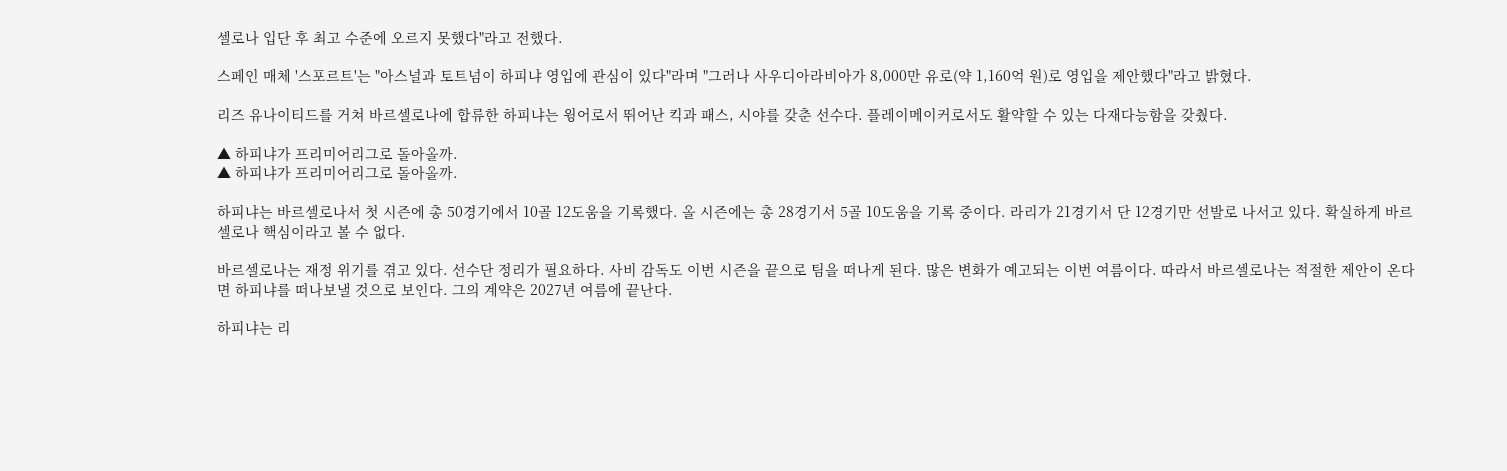셀로나 입단 후 최고 수준에 오르지 못했다"라고 전했다.

스페인 매체 '스포르트'는 "아스널과 토트넘이 하피냐 영입에 관심이 있다"라며 "그러나 사우디아라비아가 8,000만 유로(약 1,160억 원)로 영입을 제안했다"라고 밝혔다.

리즈 유나이티드를 거쳐 바르셀로나에 합류한 하피냐는 윙어로서 뛰어난 킥과 패스, 시야를 갖춘 선수다. 플레이메이커로서도 활약할 수 있는 다재다능함을 갖췄다.

▲ 하피냐가 프리미어리그로 돌아올까.
▲ 하피냐가 프리미어리그로 돌아올까.

하피냐는 바르셀로나서 첫 시즌에 총 50경기에서 10골 12도움을 기록했다. 올 시즌에는 총 28경기서 5골 10도움을 기록 중이다. 라리가 21경기서 단 12경기만 선발로 나서고 있다. 확실하게 바르셀로나 핵심이라고 볼 수 없다.

바르셀로나는 재정 위기를 겪고 있다. 선수단 정리가 필요하다. 사비 감독도 이번 시즌을 끝으로 팀을 떠나게 된다. 많은 변화가 예고되는 이번 여름이다. 따라서 바르셀로나는 적절한 제안이 온다면 하피냐를 떠나보낼 것으로 보인다. 그의 계약은 2027년 여름에 끝난다.

하피냐는 리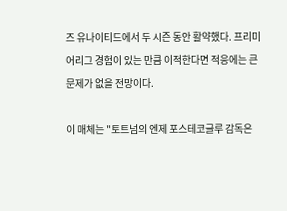즈 유나이티드에서 두 시즌 동안 활약했다. 프리미어리그 경험이 있는 만큼 이적한다면 적응에는 큰 문제가 없을 전망이다.

이 매체는 "토트넘의 엔제 포스테코글루 감독은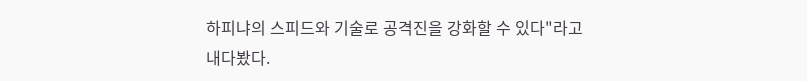하피냐의 스피드와 기술로 공격진을 강화할 수 있다"라고 내다봤다.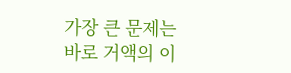가장 큰 문제는 바로 거액의 이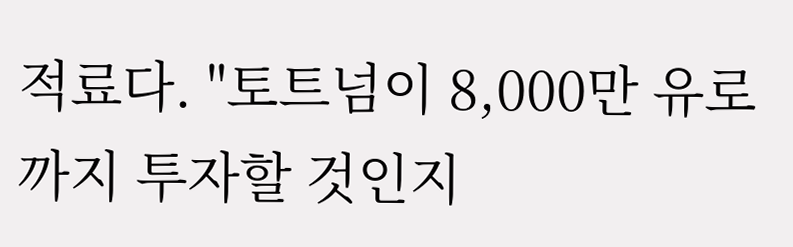적료다. "토트넘이 8,000만 유로까지 투자할 것인지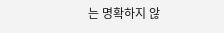는 명확하지 않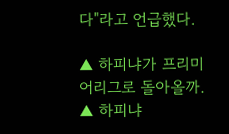다"라고 언급했다.

▲ 하피냐가 프리미어리그로 돌아올까.
▲ 하피냐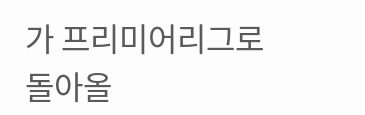가 프리미어리그로 돌아올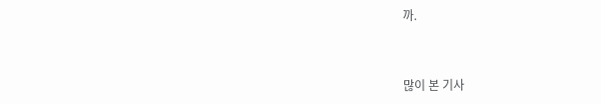까.



많이 본 기사